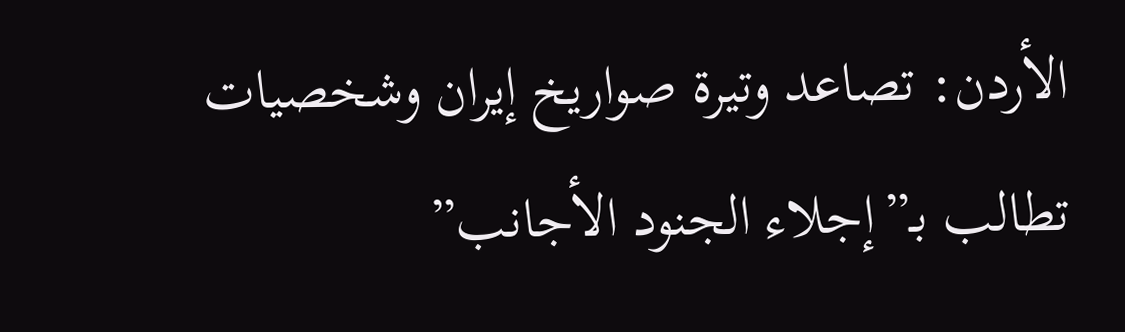الأردن: تصاعد وتيرة صواريخ إيران وشخصيات تطالب بـ”إجلاء الجنود الأجانب”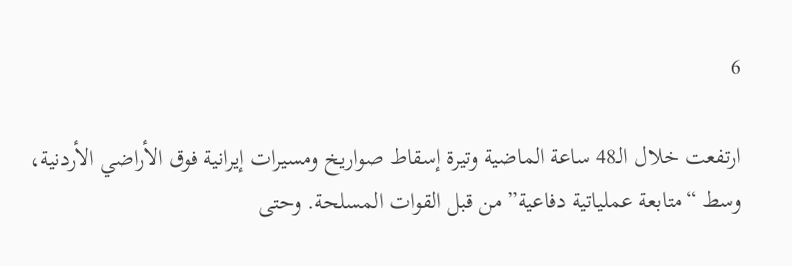6

ارتفعت خلال الـ48 ساعة الماضية وتيرة إسقاط صواريخ ومسيرات إيرانية فوق الأراضي الأردنية، وسط “متابعة عملياتية دفاعية” من قبل القوات المسلحة. وحتى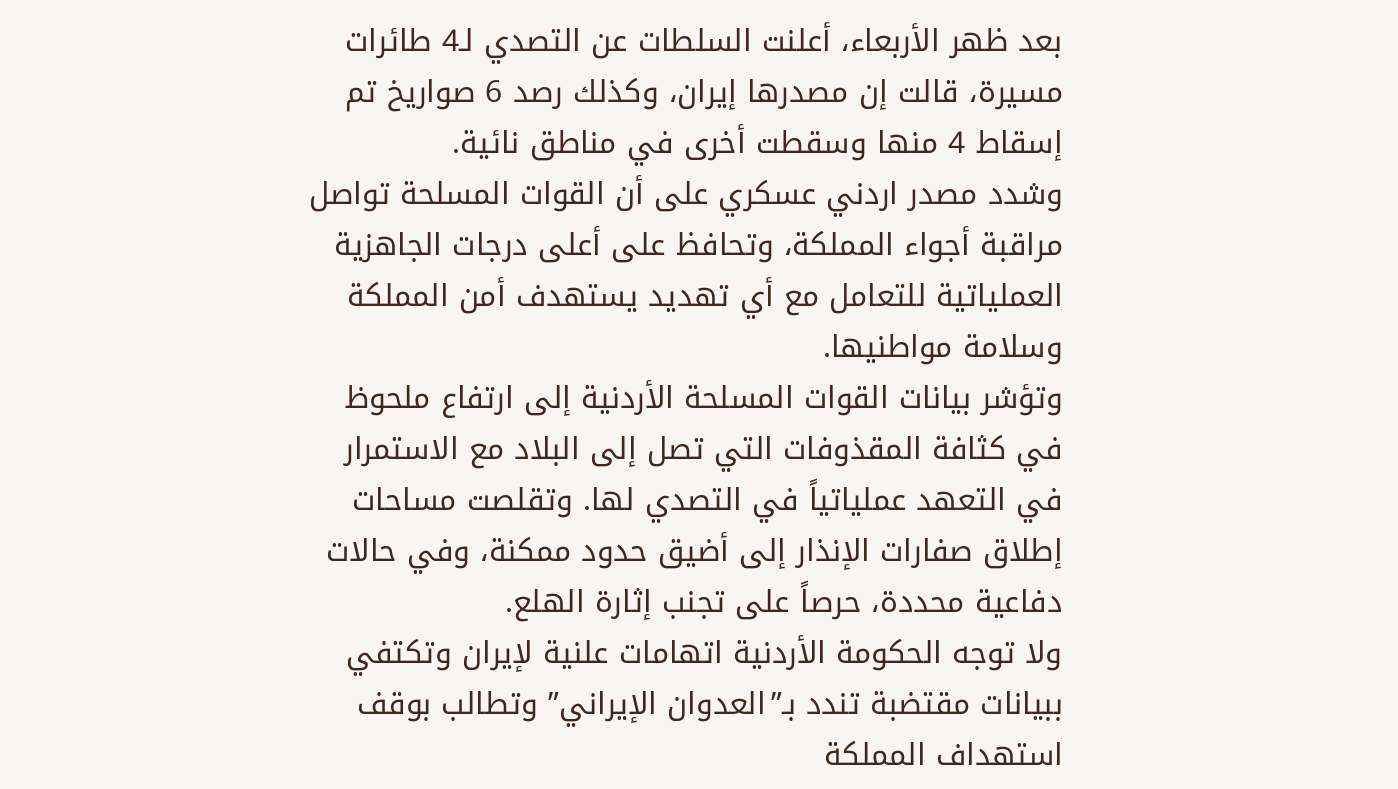بعد ظهر الأربعاء، أعلنت السلطات عن التصدي لـ4 طائرات مسيرة، قالت إن مصدرها إيران، وكذلك رصد 6 صواريخ تم إسقاط 4 منها وسقطت أخرى في مناطق نائية.
وشدد مصدر اردني عسكري على أن القوات المسلحة تواصل مراقبة أجواء المملكة، وتحافظ على أعلى درجات الجاهزية العملياتية للتعامل مع أي تهديد يستهدف أمن المملكة وسلامة مواطنيها.
وتؤشر بيانات القوات المسلحة الأردنية إلى ارتفاع ملحوظ في كثافة المقذوفات التي تصل إلى البلاد مع الاستمرار في التعهد عملياتياً في التصدي لها. وتقلصت مساحات إطلاق صفارات الإنذار إلى أضيق حدود ممكنة، وفي حالات دفاعية محددة، حرصاً على تجنب إثارة الهلع.
ولا توجه الحكومة الأردنية اتهامات علنية لإيران وتكتفي ببيانات مقتضبة تندد بـ”العدوان الإيراني” وتطالب بوقف استهداف المملكة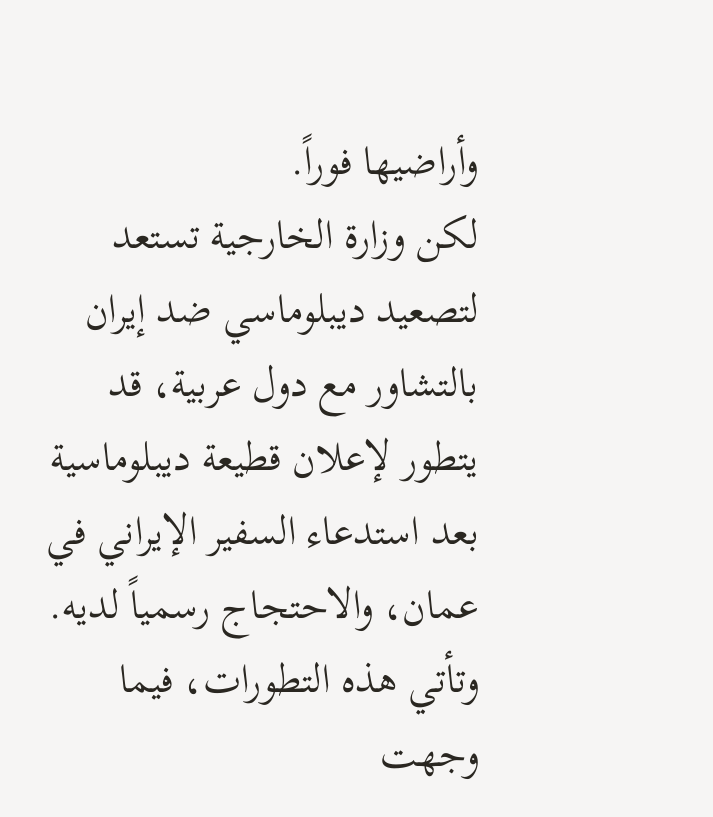وأراضيها فوراً.
لكن وزارة الخارجية تستعد لتصعيد ديبلوماسي ضد إيران بالتشاور مع دول عربية، قد يتطور لإعلان قطيعة ديبلوماسية بعد استدعاء السفير الإيراني في عمان، والاحتجاج رسمياً لديه.
وتأتي هذه التطورات، فيما وجهت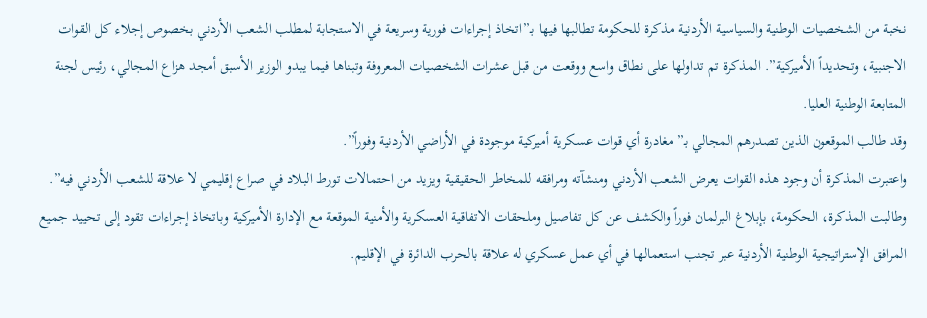نخبة من الشخصيات الوطنية والسياسية الأردنية مذكرة للحكومة تطالبها فيها بـ”اتخاذ إجراءات فورية وسريعة في الاستجابة لمطلب الشعب الأردني بخصوص إجلاء كل القوات الاجنبية، وتحديداً الأميركية”. المذكرة تم تداولها على نطاق واسع ووقعت من قبل عشرات الشخصيات المعروفة وتبناها فيما يبدو الوزير الأسبق أمجد هزاع المجالي، رئيس لجنة المتابعة الوطنية العليا.
وقد طالب الموقعون الذين تصدرهم المجالي بـ”مغادرة أي قوات عسكرية أميركية موجودة في الأراضي الأردنية وفوراً”.
واعتبرت المذكرة أن وجود هذه القوات يعرض الشعب الأردني ومنشآته ومرافقه للمخاطر الحقيقية ويزيد من احتمالات تورط البلاد في صراع إقليمي لا علاقة للشعب الأردني فيه”.
وطالبت المذكرة، الحكومة، بإبلاغ البرلمان فوراً والكشف عن كل تفاصيل وملحقات الاتفاقية العسكرية والأمنية الموقعة مع الإدارة الأميركية وباتخاذ إجراءات تقود إلى تحييد جميع المرافق الإستراتيجية الوطنية الأردنية عبر تجنب استعمالها في أي عمل عسكري له علاقة بالحرب الدائرة في الإقليم.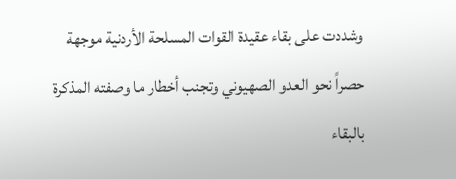وشددت على بقاء عقيدة القوات المسلحة الأردنية موجهة حصراً نحو العدو الصهيوني وتجنب أخطار ما وصفته المذكرة بالبقاء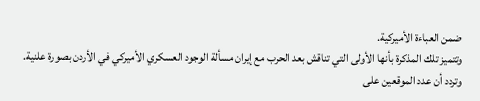ضمن العباءة الأميركية.
وتتميز تلك المذكرة بأنها الأولى التي تناقش بعد الحرب مع إيران مسألة الوجود العسكري الأميركي في الأردن بصورة علنية.
وتردد أن عدد الموقعين على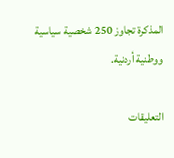المذكرة تجاوز 250 شخصية سياسية ووطنية أردنية.

التعليقات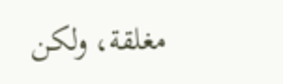مغلقة، ولكن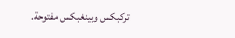تركبكس وبينغبكس مفتوحة.